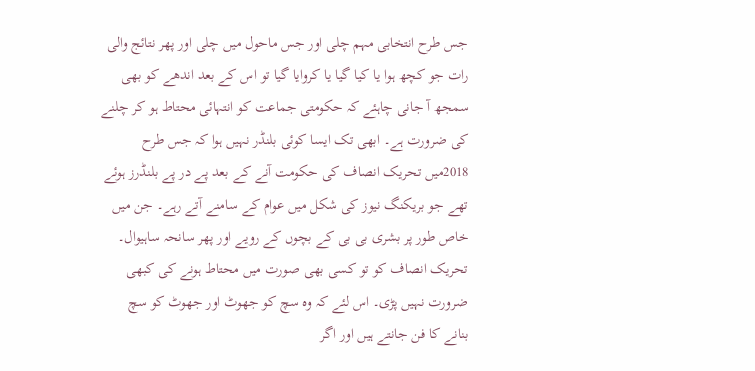جس طرح انتخابی مہم چلی اور جس ماحول میں چلی اور پھر نتائج والی رات جو کچھ ہوا یا کیا گیا یا کروایا گیا تو اس کے بعد اندھے کو بھی سمجھ آ جانی چاہئے کہ حکومتی جماعت کو انتہائی محتاط ہو کر چلنے کی ضرورت ہے۔ ابھی تک ایسا کوئی بلنڈر نہیں ہوا کہ جس طرح 2018میں تحریک انصاف کی حکومت آنے کے بعد پے در پے بلنڈرز ہوئے تھے جو بریکنگ نیوز کی شکل میں عوام کے سامنے آتے رہے۔ جن میں خاص طور پر بشری بی بی کے بچوں کے رویے اور پھر سانحہ ساہیوال۔ تحریک انصاف کو تو کسی بھی صورت میں محتاط ہونے کی کبھی ضرورت نہیں پڑی۔ اس لئے کہ وہ سچ کو جھوٹ اور جھوٹ کو سچ بنانے کا فن جانتے ہیں اور اگر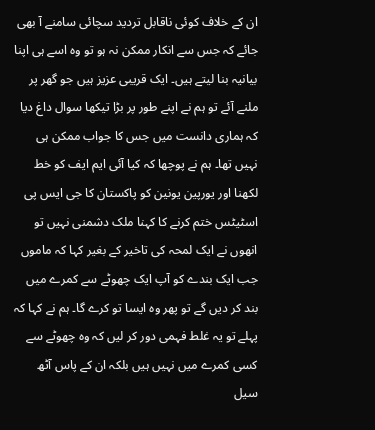ان کے خلاف کوئی ناقابل تردید سچائی سامنے آ بھی جائے کہ جس سے انکار ممکن نہ ہو تو وہ اسے ہی اپنا بیانیہ بنا لیتے ہیں۔ ایک قریبی عزیز ہیں جو گھر پر ملنے آئے تو ہم نے اپنے طور پر بڑا تیکھا سوال داغ دیا کہ ہماری دانست میں جس کا جواب ممکن ہی نہیں تھا۔ ہم نے پوچھا کہ کیا آئی ایم ایف کو خط لکھنا اور یورپین یونین کو پاکستان کا جی ایس پی اسٹیٹس ختم کرنے کا کہنا ملک دشمنی نہیں تو انھوں نے ایک لمحہ کی تاخیر کے بغیر کہا کہ ماموں جب ایک بندے کو آپ ایک چھوٹے سے کمرے میں بند کر دیں گے تو پھر وہ ایسا تو کرے گا۔ ہم نے کہا کہ پہلے تو یہ غلط فہمی دور کر لیں کہ وہ چھوٹے سے کسی کمرے میں نہیں ہیں بلکہ ان کے پاس آٹھ سیل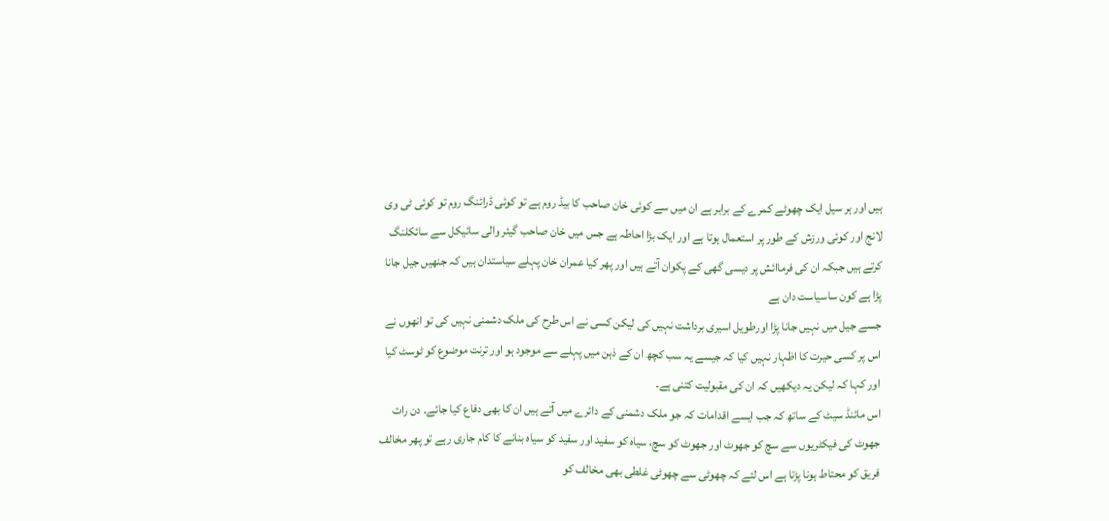ہیں اور ہر سیل ایک چھوٹے کمرے کے برابر ہے ان میں سے کوئی خان صاحب کا بیڈ روم ہے تو کوئی ڈرائنگ روم تو کوئی ٹی وی لانج اور کوئی ورزش کے طور پر استعمال ہوتا ہے اور ایک بڑا احاطہ ہے جس میں خان صاحب گیئر والی سائیکل سے سائکلنگ کرتے ہیں جبکہ ان کی فرماائش پر دیسی گھی کے پکوان آتے ہیں اور پھر کیا عمران خان پہلے سیاستدان ہیں کہ جنھیں جیل جانا پڑا ہے کون ساسیاست دان ہے
جسے جیل میں نہیں جانا پڑا اورطویل اسیری برداشت نہیں کی لیکن کسی نے اس طرح کی ملک دشمنی نہیں کی تو انھوں نے اس پر کسی حیرت کا اظہار نہیں کیا کہ جیسے یہ سب کچھ ان کے ذہن میں پہلے سے موجود ہو اور ترنت موضوع کو ٹوسٹ کیا اور کہا کہ لیکن یہ دیکھیں کہ ان کی مقبولیت کتنی ہے۔
اس مائنڈ سیٹ کے ساتھ کہ جب ایسے اقدامات کہ جو ملک دشمنی کے دائرے میں آتے ہیں ان کا بھی دفاع کیا جائے۔ دن رات جھوٹ کی فیکٹریوں سے سچ کو جھوٹ اور جھوٹ کو سچ، سیاہ کو سفید اور سفید کو سیاہ بنانے کا کام جاری رہے تو پھر مخالف فریق کو محتاط ہونا پڑتا ہے اس لئے کہ چھوٹی سے چھوٹی غلطی بھی مخالف کو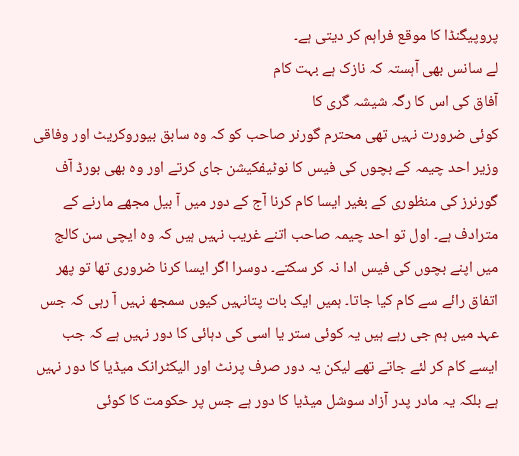پروپیگنڈا کا موقع فراہم کر دیتی ہے۔
لے سانس بھی آہستہ کہ نازک ہے بہت کام
آفاق کی اس کا رگہ شیشہ گری کا
کوئی ضرورت نہیں تھی محترم گورنر صاحب کو کہ وہ سابق بیوروکریٹ اور وفاقی وزیر احد چیمہ کے بچوں کی فیس کا نوٹیفکیشن جای کرتے اور وہ بھی بورڈ آف گورنرز کی منظوری کے بغیر ایسا کام کرنا آج کے دور میں آ بیل مجھے مارنے کے مترادف ہے۔ اول تو احد چیمہ صاحب اتنے غریب نہیں ہیں کہ وہ ایچی سن کالج میں اپنے بچوں کی فیس ادا نہ کر سکتے۔ دوسرا اگر ایسا کرنا ضروری تھا تو پھر اتفاق رائے سے کام کیا جاتا۔ ہمیں ایک بات پتانہیں کیوں سمجھ نہیں آ رہی کہ جس عہد میں ہم جی رہے ہیں یہ کوئی ستر یا اسی کی دہائی کا دور نہیں ہے کہ جب ایسے کام کر لئے جاتے تھے لیکن یہ دور صرف پرنٹ اور الیکٹرانک میڈیا کا دور نہیں ہے بلکہ یہ مادر پدر آزاد سوشل میڈیا کا دور ہے جس پر حکومت کا کوئی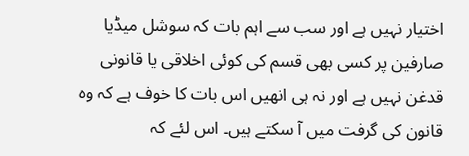اختیار نہیں ہے اور سب سے اہم بات کہ سوشل میڈیا صارفین پر کسی بھی قسم کی کوئی اخلاقی یا قانونی قدغن نہیں ہے اور نہ ہی انھیں اس بات کا خوف ہے کہ وہ قانون کی گرفت میں آ سکتے ہیں۔ اس لئے کہ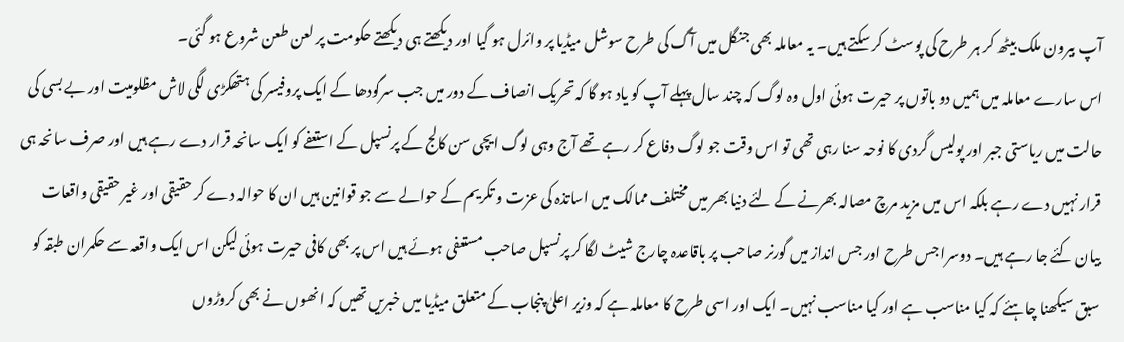آپ بیرون ملک بیٹھ کر ہر طرح کی پوسٹ کر سکتے ہیں۔ یہ معاملہ بھی جنگل میں آگ کی طرح سوشل میڈیا پر وائرل ہو گیا اور دیکھتے ہی دیکھتے حکومت پر لعن طعن شروع ہو گئی۔
اس سارے معاملہ میں ہمیں دو باتوں پر حیرت ہوئی اول وہ لوگ کہ چند سال پہلے آپ کو یاد ہو گا کہ تحریک انصاف کے دور میں جب سرگودھا کے ایک پروفیسر کی ہتھکڑی لگی لاش مظلومیت اور بے بسی کی حالت میں ریاستی جبر اور پولیس گردی کا نوحہ سنا رہی تھی تو اس وقت جو لوگ دفاع کر رہے تھے آج وہی لوگ ایچی سن کالج کے پرنسپل کے استعفے کو ایک سانحہ قرار دے رہے ہیں اور صرف سانحہ ہی قرار نہیں دے رہے بلکہ اس میں مزید مرچ مصالہ بھرنے کے لئے دنیا بھر میں مختلف ممالک میں اساتذہ کی عزت و تکریم کے حوالے سے جو قوانین ہیں ان کا حوالہ دے کر حقیقی اور غیر حقیقی واقعات بیان کئے جا رہے ہیں۔ دوسرا جس طرح اور جس انداز میں گورنر صاحب پر باقاعدہ چارج شیٹ لگا کر پرنسپل صاحب مستعفی ہوئے ہیں اس پر بھی کافی حیرت ہوئی لیکن اس ایک واقعہ سے حکمران طبقہ کو سبق سیکھنا چاہئے کہ کیا مناسب ہے اور کیا مناسب نہیں۔ ایک اور اسی طرح کا معاملہ ہے کہ وزیر اعلیٰ پنجاب کے متعلق میڈیا میں خبریں تھیں کہ انھوں نے بھی کروڑوں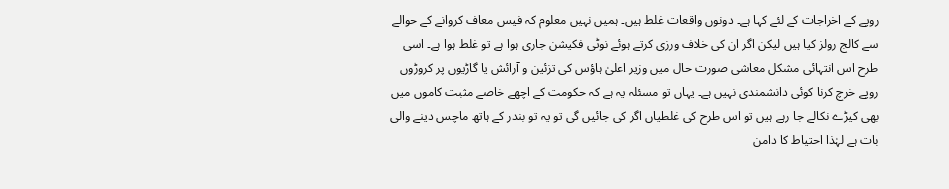روپے کے اخراجات کے لئے کہا ہے۔ دونوں واقعات غلط ہیں۔ ہمیں نہیں معلوم کہ فیس معاف کروانے کے حوالے سے کالج رولز کیا ہیں لیکن اگر ان کی خلاف ورزی کرتے ہوئے نوٹی فکیشن جاری ہوا ہے تو غلط ہوا ہے۔ اسی طرح اس انتہائی مشکل معاشی صورت حال میں وزیر اعلیٰ ہاؤس کی تزئین و آرائش یا گاڑیوں پر کروڑوں روپے خرچ کرنا کوئی دانشمندی نہیں ہے۔ یہاں تو مسئلہ یہ ہے کہ حکومت کے اچھے خاصے مثبت کاموں میں بھی کیڑے نکالے جا رہے ہیں تو اس طرح کی غلطیاں اگر کی جائیں گی تو یہ تو بندر کے ہاتھ ماچس دینے والی بات ہے لہٰذا احتیاط کا دامن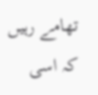تھامے رہیں کہ اسی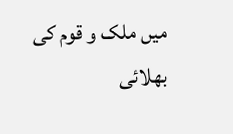میں ملک و قوم کی بھلائی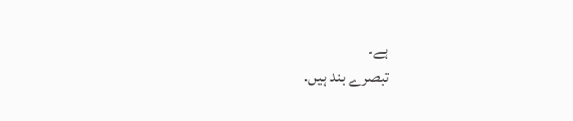ہے۔
تبصرے بند ہیں.